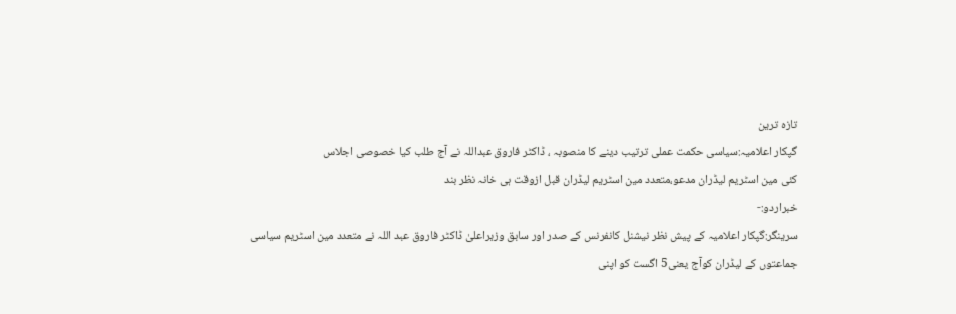تازہ ترین
گپکار اعلامیہ:سیاسی حکمت عملی ترتیب دینے کا منصوبہ ، ڈاکٹر فاروق عبداللہ نے آج طلب کیا خصوصی اجلاس
کئی مین اسٹریم لیڈران مدعو،متعدد مین اسٹریم لیڈران قبل ازوقت ہی خانہ نظر بند
خبراردو:-
سرینگر:گپکار اعلامیہ کے پیش نظر نیشنل کانفرنس کے صدر اور سابق وزیراعلیٰ ڈاکٹر فاروق عبد اللہ نے متعدد مین اسٹریم سیاسی جماعتوں کے لیڈران کوآج یعنی5 اگست کو اپنی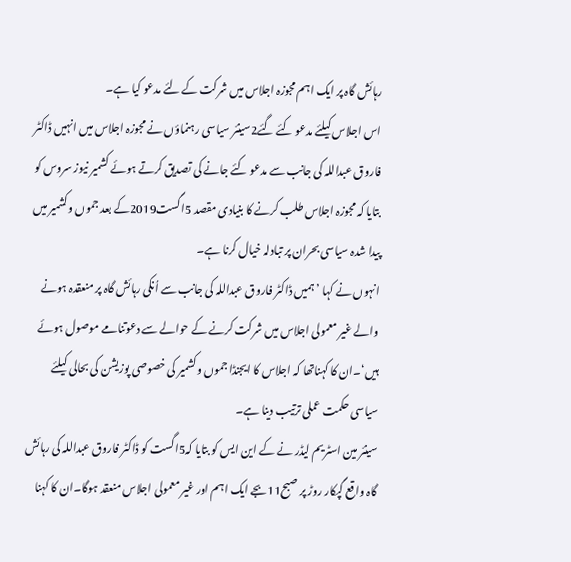رہائش گاہ پر ایک اہم مجوزہ اجلاس میں شرکت کے لئے مدعو کیا ہے۔
اس اجلاس کیلئے مدعو کئے گئے2سینئر سیاسی رہنماؤں نے مجوزہ اجلاس میں انہیں ڈاکٹر فاروق عبداللہ کی جانب سے مدعو کئے جانے کی تصدیق کرتے ہوئے کشمیر نیوز سروس کو بتایا کہ مجوزہ اجلاس طلب کرنے کا بنیادی مقصد 5اگست2019کے بعد جموں وکشمیر میں پیدا شدہ سیاسی بحران پر تبادلہ خیال کرنا ہے۔
انہوں نے کہا ’ہمیں ڈاکٹر فاروق عبداللہ کی جانب سے اُنکی رہائش گاہ پر منعقدہ ہونے والے غیر معمولی اجلاس میں شرکت کرنے کے حوالے سے دعوتنامے موصول ہوئے ہیں‘۔ان کا کہناتھا کہ اجلاس کا ایجنڈا جموں وکشمیر کی خصوصی پوزیشن کی بحالی کیلئے سیاسی حکمت عملی ترتیب دینا ہے۔
سینئر مین اسٹریم لیڈر نے کے این ایس کو بتایا کہ5اگست کو ڈاکٹر فاروق عبداللہ کی رہائش گاہ واقع گپکار روڑ پر صبح11بجے ایک اہم اور غیر معمولی اجلاس منعقد ہوگا۔ان کا کہنا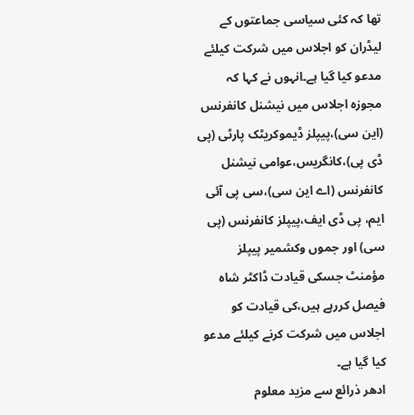تھا کہ کئی سیاسی جماعتوں کے لیڈران کو اجلاس میں شرکت کیلئے مدعو کیا گیا ہے۔انہوں نے کہا کہ مجوزہ اجلاس میں نیشنل کانفرنس (این سی)،پیپلز ڈیموکریٹک پارٹی (پی ڈی پی)،کانگریس،عوامی نیشنل کانفرنس (اے این سی)،سی پی آئی ایم، پی ڈی ایف،پیپلز کانفرنس (پی سی) اور جموں وکشمیر پیپلز مؤمنٹ جسکی قیادت ڈاکٹر شاہ فیصل کررہے ہیں،کی قیادت کو اجلاس میں شرکت کرنے کیلئے مدعو کیا گیا ہے۔
ادھر ذرائع سے مزید معلوم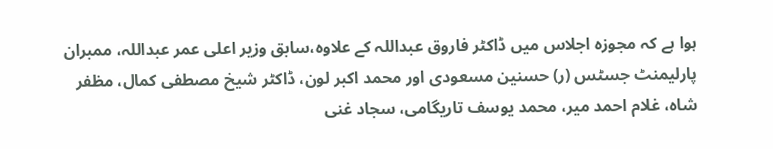ہوا ہے کہ مجوزہ اجلاس میں ڈاکٹر فاروق عبداللہ کے علاوہ،سابق وزیر اعلی عمر عبداللہ، ممبران پارلیمنٹ جسٹس (ر) حسنین مسعودی اور محمد اکبر لون، ڈاکٹر شیخ مصطفی کمال، مظفر شاہ، غلام احمد میر، محمد یوسف تاریگامی، سجاد غنی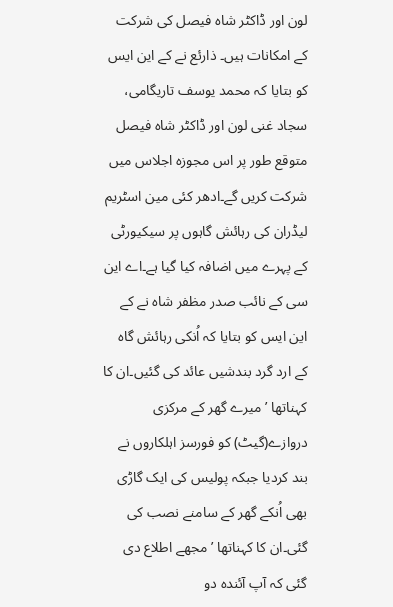لون اور ڈاکٹر شاہ فیصل کی شرکت کے امکانات ہیں۔ ذارئع نے کے این ایس کو بتایا کہ محمد یوسف تاریگامی، سجاد غنی لون اور ڈاکٹر شاہ فیصل متوقع طور پر اس مجوزہ اجلاس میں شرکت کریں گے۔ادھر کئی مین اسٹریم لیڈران کی رہائش گاہوں پر سیکیورٹی کے پہرے میں اضافہ کیا گیا ہے۔اے این سی کے نائب صدر مظفر شاہ نے کے این ایس کو بتایا کہ اُنکی رہائش گاہ کے ارد گرد بندشیں عائد کی گئیں۔ان کا کہناتھا ’میرے گھر کے مرکزی دروازے(گیٹ) کو فورسز اہلکاروں نے بند کردیا جبکہ پولیس کی ایک گاڑی بھی اُنکے گھر کے سامنے نصب کی گئی۔ان کا کہناتھا ’مجھے اطلاع دی گئی کہ آپ آئندہ دو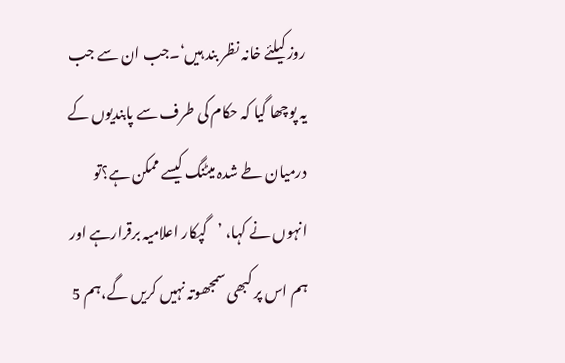روز کیلئے خانہ نظر بند ہیں‘۔جب ان سے جب یہ پوچھا گیا کہ حکام کی طرف سے پابندیوں کے درمیان طے شدہ میٹنگ کیسے ممکن ہے؟تو انہوں نے کہا، ’گپکار اعلامیہ برقرارہے اور ہم اس پر کبھی سمجھوتہ نہیں کریں گے،ہم 5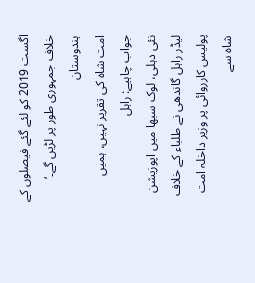اگست 2019 کو لئے گئے فیصلوں کے خلاف جمہوری طور پر لڑیں گے۔‘
ہندوستان
امت شاہ کی تقریر نہیں، ہمیں جواب چاہیے: راہل
نئی دہلی، لوک سبھا میں اپوزیشن لیڈر راہل گاندھی نے طلباء کے خلاف پولیس کارروائی پر وزیر داخلہ امت شاہ سے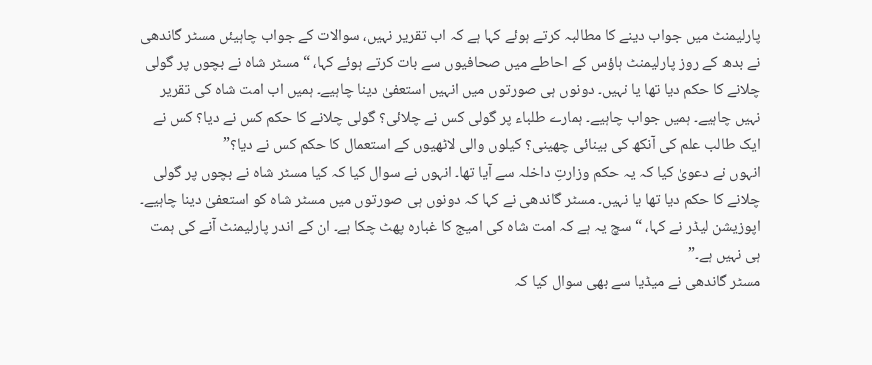پارلیمنٹ میں جواب دینے کا مطالبہ کرتے ہوئے کہا ہے کہ اب تقریر نہیں، سوالات کے جواب چاہیئں مسٹر گاندھی نے بدھ کے روز پارلیمنٹ ہاؤس کے احاطے میں صحافیوں سے بات کرتے ہوئے کہا، “مسٹر شاہ نے بچوں پر گولی چلانے کا حکم دیا تھا یا نہیں۔ دونوں ہی صورتوں میں انہیں استعفیٰ دینا چاہیے۔ ہمیں اب امت شاہ کی تقریر نہیں چاہیے۔ ہمیں جواب چاہیے۔ ہمارے طلباء پر گولی کس نے چلائی؟ گولی چلانے کا حکم کس نے دیا؟ کس نے ایک طالب علم کی آنکھ کی بینائی چھینی؟ کیلوں والی لاٹھیوں کے استعمال کا حکم کس نے دیا؟”
انہوں نے دعویٰ کیا کہ یہ حکم وزارتِ داخلہ سے آیا تھا۔ انہوں نے سوال کیا کہ کیا مسٹر شاہ نے بچوں پر گولی چلانے کا حکم دیا تھا یا نہیں۔ مسٹر گاندھی نے کہا کہ دونوں ہی صورتوں میں مسٹر شاہ کو استعفیٰ دینا چاہیے۔
اپوزیشن لیڈر نے کہا، “سچ یہ ہے کہ امت شاہ کی امیج کا غبارہ پھٹ چکا ہے۔ ان کے اندر پارلیمنٹ آنے کی ہمت ہی نہیں ہے۔”
مسٹر گاندھی نے میڈیا سے بھی سوال کیا کہ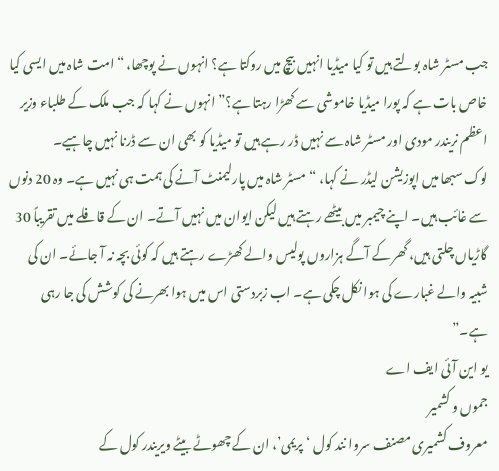جب مسٹر شاہ بولتے ہیں تو کیا میڈیا انہیں بیچ میں روکتا ہے؟ انہوں نے پوچھا، “امت شاہ میں ایسی کیا خاص بات ہے کہ پورا میڈیا خاموشی سے کھڑا رہتا ہے؟” انہوں نے کہا کہ جب ملک کے طلباء وزیر اعظم نریندر مودی اور مسٹر شاہ سے نہیں ڈر رہے ہیں تو میڈیا کو بھی ان سے ڈرنا نہیں چاہیے۔
لوک سبھا میں اپوزیشن لیڈر نے کہا، “مسٹر شاہ میں پارلیمنٹ آنے کی ہمت ہی نہیں ہے۔ وہ 20 دنوں سے غائب ہیں۔ اپنے چیمبر میں بیٹھے رہتے ہیں لیکن ایوان میں نہیں آتے۔ ان کے قافلے میں تقریباً 30 گاڑیاں چلتی ہیں، گھر کے آگے ہزاروں پولیس والے کھڑے رہتے ہیں کہ کوئی بچہ نہ آ جائے۔ ان کی شبیہ والے غبارے کی ہوا نکل چکی ہے۔ اب زبردستی اس میں ہوا بھرنے کی کوشش کی جا رہی ہے۔”
یو این آئی ایف اے
جموں و کشمیر
معروف کشمیری مصنف سروا نند کول ‘پریمی’، ان کے چھوٹے بیٹے ویریندر کول کے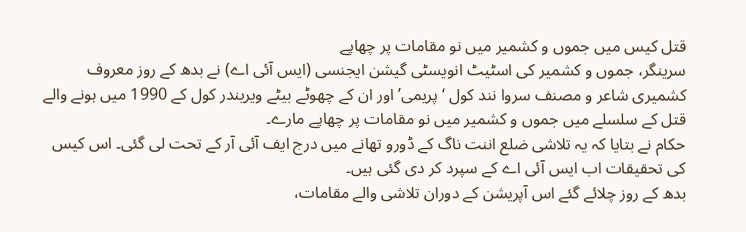قتل کیس میں جموں و کشمیر میں نو مقامات پر چھاپے
سرینگر، جموں و کشمیر کی اسٹیٹ انویسٹی گیشن ایجنسی (ایس آئی اے) نے بدھ کے روز معروف کشمیری شاعر و مصنف سروا نند کول ‘پریمی’ اور ان کے چھوٹے بیٹے ویریندر کول کے 1990 میں ہونے والے قتل کے سلسلے میں جموں و کشمیر میں نو مقامات پر چھاپے مارے۔
حکام نے بتایا کہ یہ تلاشی ضلع اننت ناگ کے ڈورو تھانے میں درج ایف آئی آر کے تحت لی گئی۔ اس کیس کی تحقیقات اب ایس آئی اے کے سپرد کر دی گئی ہیں۔
بدھ کے روز چلائے گئے اس آپریشن کے دوران تلاشی والے مقامات،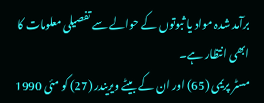برآمد شدہ مواد یا ثبوتوں کے حوالے سے تفصیلی معلومات کا ابھی انتظار ہے۔
مسٹر پریمی (65) اور ان کے بیٹے ویریندر (27) کو مئی 1990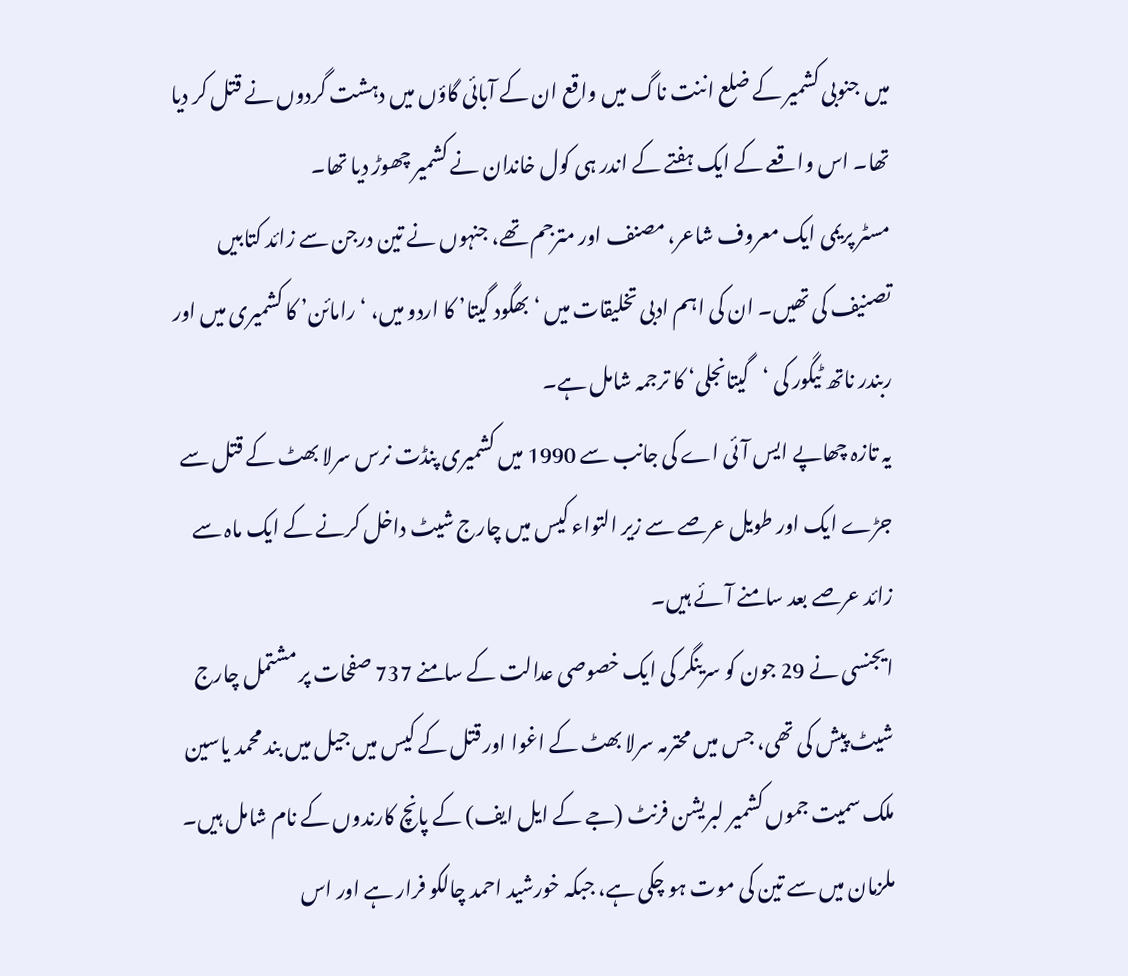میں جنوبی کشمیر کے ضلع اننت ناگ میں واقع ان کے آبائی گاؤں میں دہشت گردوں نے قتل کر دیا تھا۔ اس واقعے کے ایک ہفتے کے اندر ہی کول خاندان نے کشمیر چھوڑ دیا تھا۔
مسٹر پریمی ایک معروف شاعر، مصنف اور مترجم تھے، جنہوں نے تین درجن سے زائد کتابیں تصنیف کی تھیں۔ ان کی اہم ادبی تخلیقات میں ‘بھگود گیتا’ کا اردو میں، ‘رامائن’ کا کشمیری میں اور ربندر ناتھ ٹیگور کی ‘گیتانجلی‘ کا ترجمہ شامل ہے۔
یہ تازہ چھاپے ایس آئی اے کی جانب سے 1990 میں کشمیری پنڈت نرس سرلا بھٹ کے قتل سے جڑے ایک اور طویل عرصے سے زیر التواء کیس میں چارج شیٹ داخل کرنے کے ایک ماہ سے زائد عرصے بعد سامنے آئے ہیں۔
ایجنسی نے 29 جون کو سرینگر کی ایک خصوصی عدالت کے سامنے 737 صفحات پر مشتمل چارج شیٹ پیش کی تھی، جس میں محترمہ سرلا بھٹ کے اغوا اور قتل کے کیس میں جیل میں بند محمد یاسین ملک سمیت جموں کشمیر لبریشن فرنٹ (جے کے ایل ایف) کے پانچ کارندوں کے نام شامل ہیں۔ ملزمان میں سے تین کی موت ہو چکی ہے، جبکہ خورشید احمد چالکو فرار ہے اور اس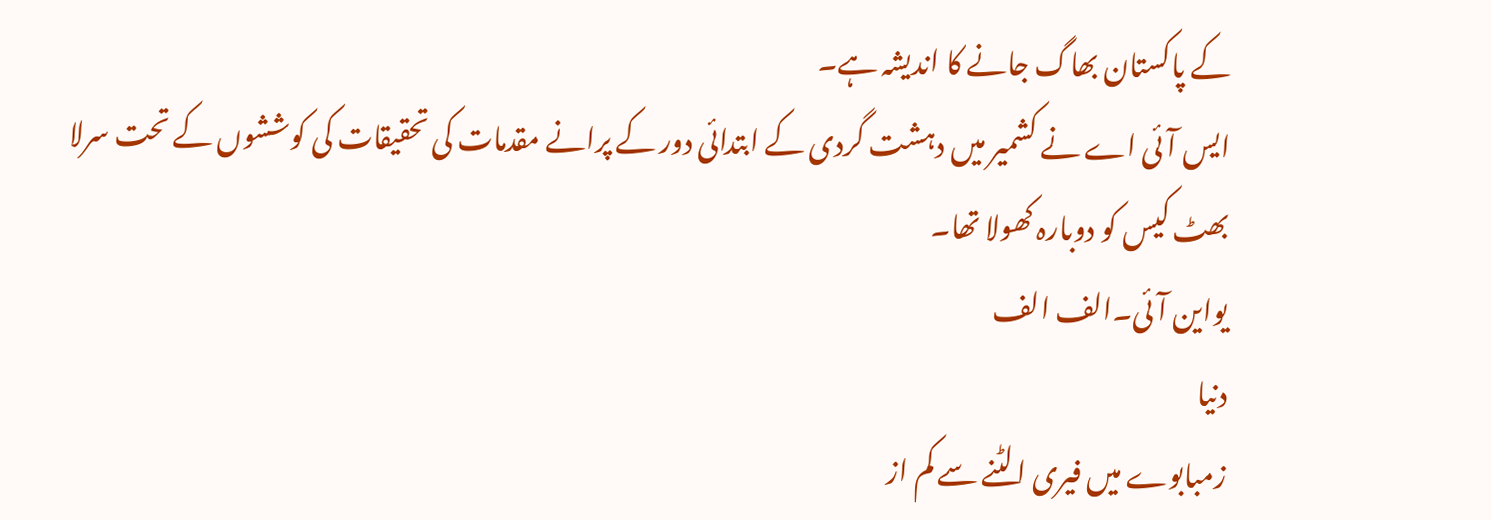کے پاکستان بھاگ جانے کا اندیشہ ہے۔
ایس آئی اے نے کشمیر میں دہشت گردی کے ابتدائی دور کے پرانے مقدمات کی تحقیقات کی کوششوں کے تحت سرلا بھٹ کیس کو دوبارہ کھولا تھا۔
یواین آئی۔الف الف
دنیا
زمبابوے میں فیری الٹنے سے کم از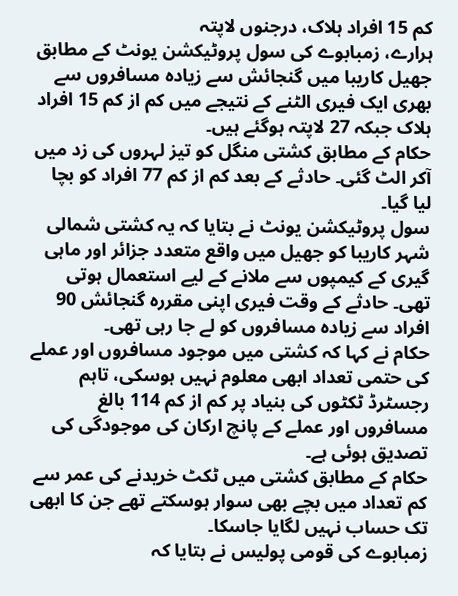کم 15 افراد ہلاک، درجنوں لاپتہ
ہرارے، زمبابوے کی سول پروٹیکشن یونٹ کے مطابق جھیل کاریبا میں گنجائش سے زیادہ مسافروں سے بھری ایک فیری الٹنے کے نتیجے میں کم از کم 15 افراد ہلاک جبکہ 27 لاپتہ ہوگئے ہیں۔
حکام کے مطابق کشتی منگل کو تیز لہروں کی زد میں آکر الٹ گئی۔ حادثے کے بعد کم از کم 77 افراد کو بچا لیا گیا۔
سول پروٹیکشن یونٹ نے بتایا کہ یہ کشتی شمالی شہر کاریبا کو جھیل میں واقع متعدد جزائر اور ماہی گیری کے کیمپوں سے ملانے کے لیے استعمال ہوتی تھی۔ حادثے کے وقت فیری اپنی مقررہ گنجائش 90 افراد سے زیادہ مسافروں کو لے جا رہی تھی۔
حکام نے کہا کہ کشتی میں موجود مسافروں اور عملے کی حتمی تعداد ابھی معلوم نہیں ہوسکی، تاہم رجسٹرڈ ٹکٹوں کی بنیاد پر کم از کم 114 بالغ مسافروں اور عملے کے پانچ ارکان کی موجودگی کی تصدیق ہوئی ہے۔
حکام کے مطابق کشتی میں ٹکٹ خریدنے کی عمر سے کم تعداد میں بچے بھی سوار ہوسکتے تھے جن کا ابھی تک حساب نہیں لگایا جاسکا۔
زمبابوے کی قومی پولیس نے بتایا کہ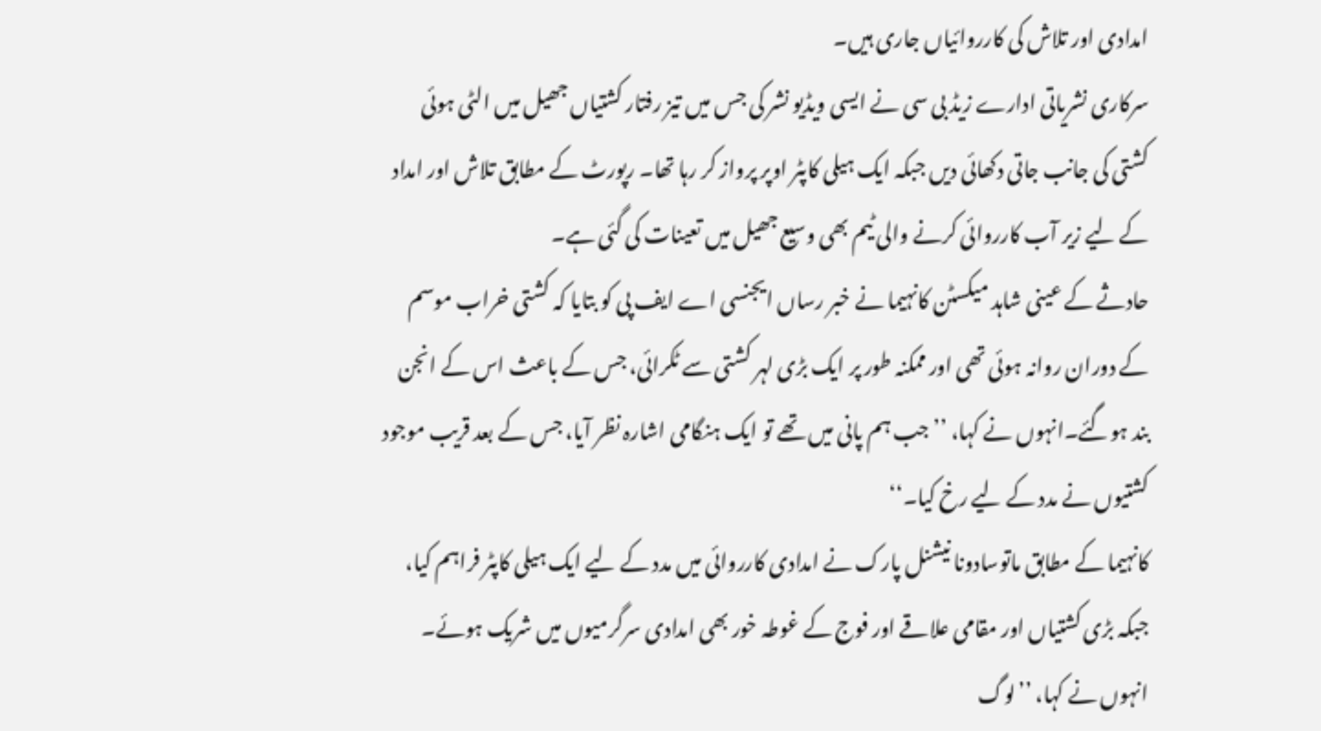امدادی اور تلاش کی کارروائیاں جاری ہیں۔
سرکاری نشریاتی ادارے زیڈ بی سی نے ایسی ویڈیو نشر کی جس میں تیز رفتار کشتیاں جھیل میں الٹی ہوئی کشتی کی جانب جاتی دکھائی دیں جبکہ ایک ہیلی کاپٹر اوپر پرواز کر رہا تھا۔ رپورٹ کے مطابق تلاش اور امداد کے لیے زیر آب کارروائی کرنے والی ٹیم بھی وسیع جھیل میں تعینات کی گئی ہے۔
حادثے کے عینی شاہد میکسٹن کانہیما نے خبر رساں ایجنسی اے ایف پی کو بتایا کہ کشتی خراب موسم کے دوران روانہ ہوئی تھی اور ممکنہ طور پر ایک بڑی لہر کشتی سے ٹکرائی، جس کے باعث اس کے انجن بند ہوگئے۔انہوں نے کہا، ’’جب ہم پانی میں تھے تو ایک ہنگامی اشارہ نظر آیا، جس کے بعد قریب موجود کشتیوں نے مدد کے لیے رخ کیا۔‘‘
کانہیما کے مطابق ماتوسادونا نیشنل پارک نے امدادی کارروائی میں مدد کے لیے ایک ہیلی کاپٹر فراہم کیا، جبکہ بڑی کشتیاں اور مقامی علاقے اور فوج کے غوطہ خور بھی امدادی سرگرمیوں میں شریک ہوئے۔
انہوں نے کہا، ’’لوگ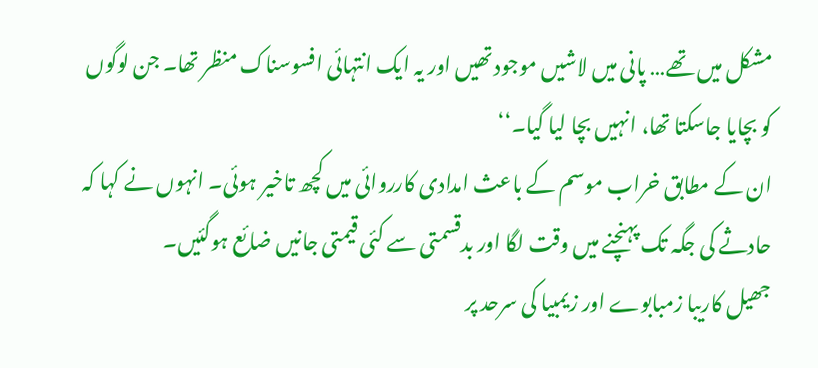مشکل میں تھے… پانی میں لاشیں موجود تھیں اور یہ ایک انتہائی افسوسناک منظر تھا۔ جن لوگوں کو بچایا جاسکتا تھا، انہیں بچا لیا گیا۔‘‘
ان کے مطابق خراب موسم کے باعث امدادی کارروائی میں کچھ تاخیر ہوئی۔ انہوں نے کہا کہ حادثے کی جگہ تک پہنچنے میں وقت لگا اور بدقسمتی سے کئی قیمتی جانیں ضائع ہوگئیں۔
جھیل کاریبا زمبابوے اور زیمبیا کی سرحد پر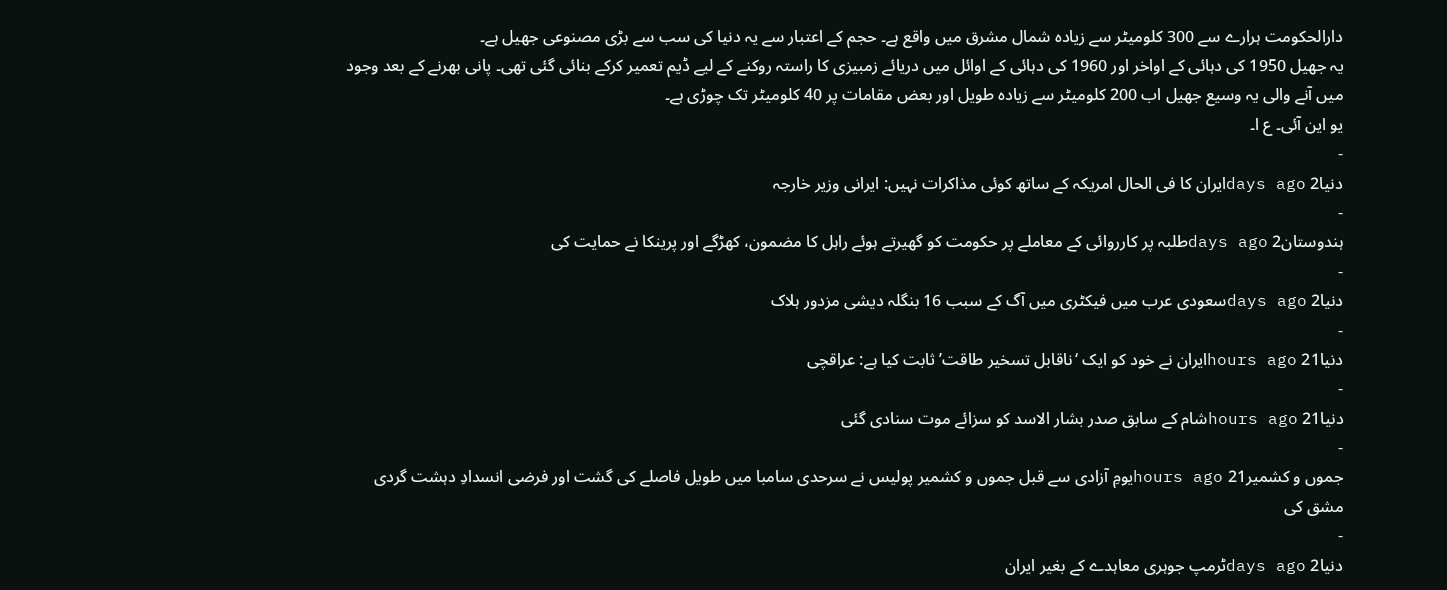دارالحکومت ہرارے سے 300 کلومیٹر سے زیادہ شمال مشرق میں واقع ہے۔ حجم کے اعتبار سے یہ دنیا کی سب سے بڑی مصنوعی جھیل ہے۔
یہ جھیل 1950 کی دہائی کے اواخر اور 1960 کی دہائی کے اوائل میں دریائے زمبیزی کا راستہ روکنے کے لیے ڈیم تعمیر کرکے بنائی گئی تھی۔ پانی بھرنے کے بعد وجود میں آنے والی یہ وسیع جھیل اب 200 کلومیٹر سے زیادہ طویل اور بعض مقامات پر 40 کلومیٹر تک چوڑی ہے۔
یو این آئی۔ ع ا۔
-
دنیا2 days agoایران کا فی الحال امریکہ کے ساتھ کوئی مذاکرات نہیں: ایرانی وزیر خارجہ
-
ہندوستان2 days agoطلبہ پر کارروائی کے معاملے پر حکومت کو گھیرتے ہوئے راہل کا مضمون، کھڑگے اور پرینکا نے حمایت کی
-
دنیا2 days agoسعودی عرب میں فیکٹری میں آگ کے سبب 16 بنگلہ دیشی مزدور ہلاک
-
دنیا21 hours agoایران نے خود کو ایک ‘ناقابل تسخیر طاقت’ ثابت کیا ہے: عراقچی
-
دنیا21 hours agoشام کے سابق صدر بشار الاسد کو سزائے موت سنادی گئی
-
جموں و کشمیر21 hours agoیومِ آزادی سے قبل جموں و کشمیر پولیس نے سرحدی سامبا میں طویل فاصلے کی گشت اور فرضی انسدادِ دہشت گردی مشق کی
-
دنیا2 days agoٹرمپ جوہری معاہدے کے بغیر ایران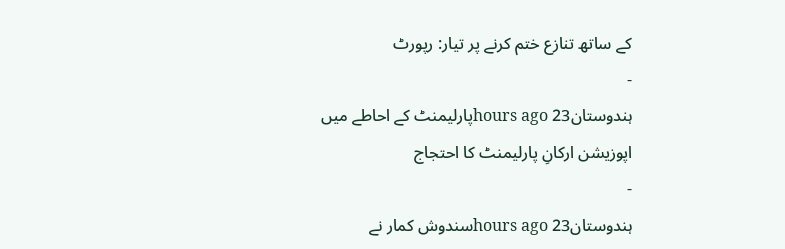کے ساتھ تنازع ختم کرنے پر تیار: رپورٹ
-
ہندوستان23 hours agoپارلیمنٹ کے احاطے میں اپوزیشن ارکانِ پارلیمنٹ کا احتجاج
-
ہندوستان23 hours agoسندوش کمار نے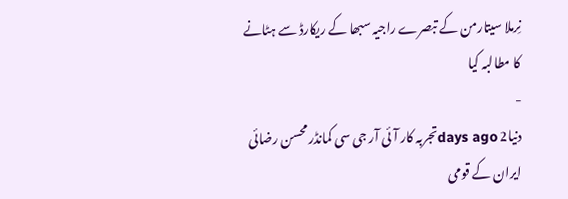نِرملا سیتارمن کے تبصرے راجیہ سبھا کے ریکارڈ سے ہٹانے کا مطالبہ کیا
-
دنیا2 days agoتجربہ کار آئی آر جی سی کمانڈر محسن رضائی ایران کے قومی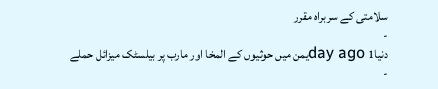سلامتی کے سربراہ مقرر
-
دنیا1 day agoیمن میں حوثیوں کے المخا اور مارب پر بیلسٹک میزائل حملے
-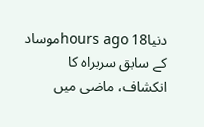دنیا18 hours agoموساد کے سابق سربراہ کا انکشاف، ماضی میں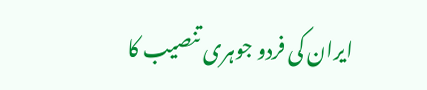ایران کی فردو جوہری تنصیب کا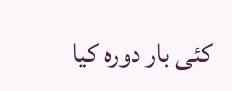کئی بار دورہ کیا